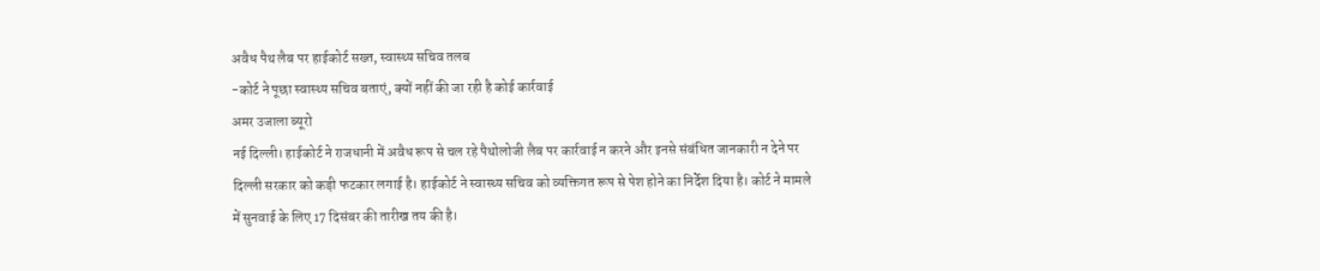अवैध पैथ लैब पर हाईकोर्ट सख्त, स्वास्थ्य सचिव तलब
-कोर्ट ने पूछा स्वास्थ्य सचिव बताएं, क्यों नहीं की जा रही है कोई कार्रवाई
अमर उजाला ब्यूरो
नई दिल्ली। हाईकोर्ट ने राजधानी में अवैध रूप से चल रहे पैथोलोजी लैब पर कार्रवाई न करने और इनसे संबंधित जानकारी न देने पर दिल्ली सरकार को कड़ी फटकार लगाई है। हाईकोर्ट ने स्वास्थ्य सचिव को व्यक्तिगत रूप से पेश होने का निर्देश दिया है। कोर्ट ने मामले में सुनवाई के लिए 17 दिसंबर की तारीख तय की है।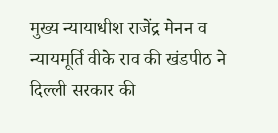मुख्य न्यायाधीश राजेंद्र मेनन व न्यायमूर्ति वीके राव की खंडपीठ ने दिल्ली सरकार की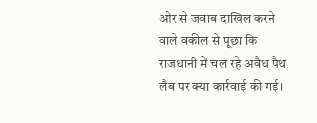ओर से जवाब दाखिल करने वाले वकील से पूछा कि राजधानी में चल रहे अवैध पैथ लैब पर क्या कार्रवाई की गई।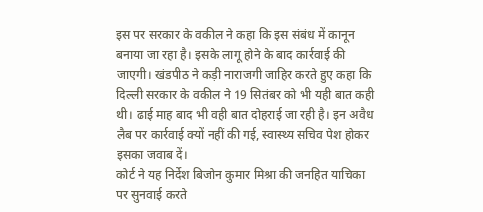इस पर सरकार के वकील ने कहा कि इस संबंध में कानून बनाया जा रहा है। इसके लागू होने के बाद कार्रवाई की जाएगी। खंडपीठ ने कड़ी नाराजगी जाहिर करते हुए कहा कि दिल्ली सरकार के वकील ने 19 सितंबर को भी यही बात कही थी। ढाई माह बाद भी वही बात दोहराई जा रही है। इन अवैध लैब पर कार्रवाई क्यों नहीं की गई, स्वास्थ्य सचिव पेश होकर इसका जवाब दें।
कोर्ट ने यह निर्देश बिजोन कुमार मिश्रा की जनहित याचिका पर सुनवाई करते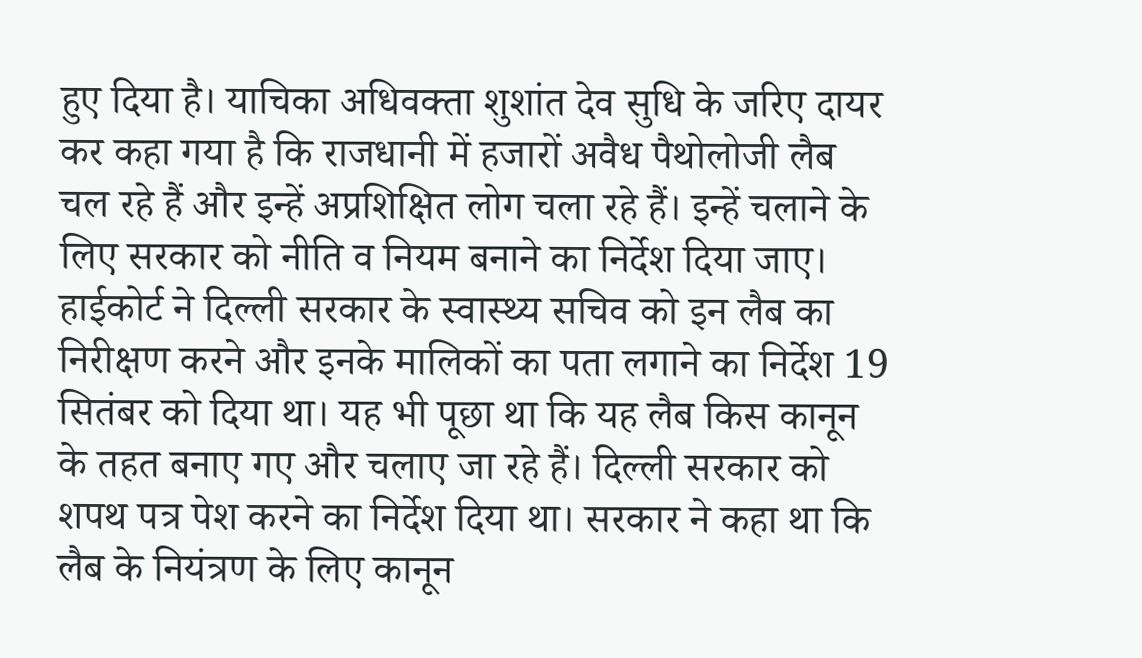हुए दिया है। याचिका अधिवक्ता शुशांत देव सुधि के जरिए दायर कर कहा गया है कि राजधानी में हजारों अवैध पैथोलोजी लैब चल रहे हैं और इन्हें अप्रशिक्षित लोग चला रहे हैं। इन्हें चलाने के लिए सरकार को नीति व नियम बनाने का निर्देश दिया जाए।
हाईकोर्ट ने दिल्ली सरकार के स्वास्थ्य सचिव को इन लैब का निरीक्षण करने और इनके मालिकों का पता लगाने का निर्देश 19 सितंबर को दिया था। यह भी पूछा था कि यह लैब किस कानून के तहत बनाए गए और चलाए जा रहे हैं। दिल्ली सरकार को शपथ पत्र पेश करने का निर्देश दिया था। सरकार ने कहा था कि लैब के नियंत्रण के लिए कानून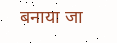बनाया जा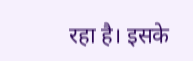रहा है। इसके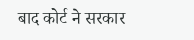बाद कोर्ट ने सरकार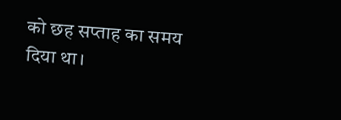को छह सप्ताह का समय दिया था।